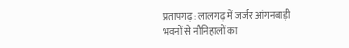प्रतापगढ़: लालगढ़ में जर्जर आंगनबाड़ी भवनों से नौनिहालों का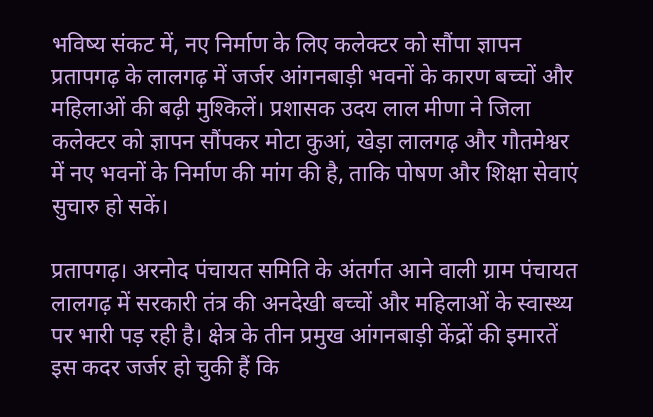भविष्य संकट में, नए निर्माण के लिए कलेक्टर को सौंपा ज्ञापन
प्रतापगढ़ के लालगढ़ में जर्जर आंगनबाड़ी भवनों के कारण बच्चों और महिलाओं की बढ़ी मुश्किलें। प्रशासक उदय लाल मीणा ने जिला कलेक्टर को ज्ञापन सौंपकर मोटा कुआं, खेड़ा लालगढ़ और गौतमेश्वर में नए भवनों के निर्माण की मांग की है, ताकि पोषण और शिक्षा सेवाएं सुचारु हो सकें।

प्रतापगढ़। अरनोद पंचायत समिति के अंतर्गत आने वाली ग्राम पंचायत लालगढ़ में सरकारी तंत्र की अनदेखी बच्चों और महिलाओं के स्वास्थ्य पर भारी पड़ रही है। क्षेत्र के तीन प्रमुख आंगनबाड़ी केंद्रों की इमारतें इस कदर जर्जर हो चुकी हैं कि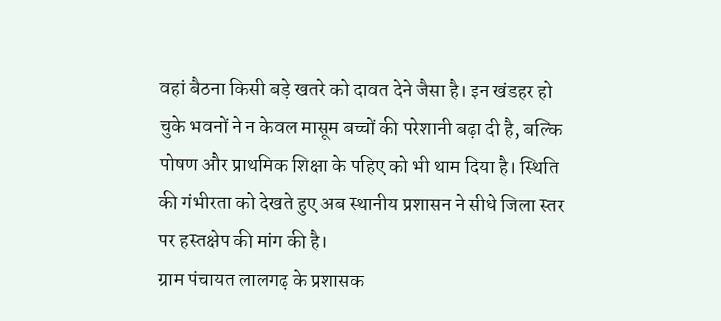वहां बैठना किसी बड़े खतरे को दावत देने जैसा है। इन खंडहर हो चुके भवनों ने न केवल मासूम बच्चों की परेशानी बढ़ा दी है, बल्कि पोषण और प्राथमिक शिक्षा के पहिए को भी थाम दिया है। स्थिति की गंभीरता को देखते हुए अब स्थानीय प्रशासन ने सीधे जिला स्तर पर हस्तक्षेप की मांग की है।
ग्राम पंचायत लालगढ़ के प्रशासक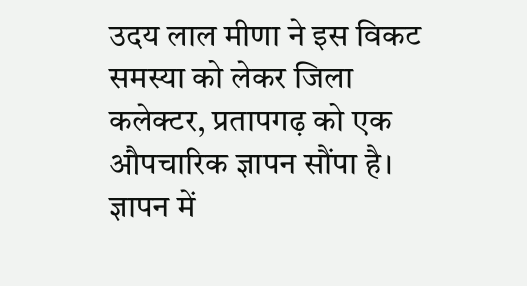उदय लाल मीणा ने इस विकट समस्या को लेकर जिला कलेक्टर, प्रतापगढ़ को एक औपचारिक ज्ञापन सौंपा है। ज्ञापन में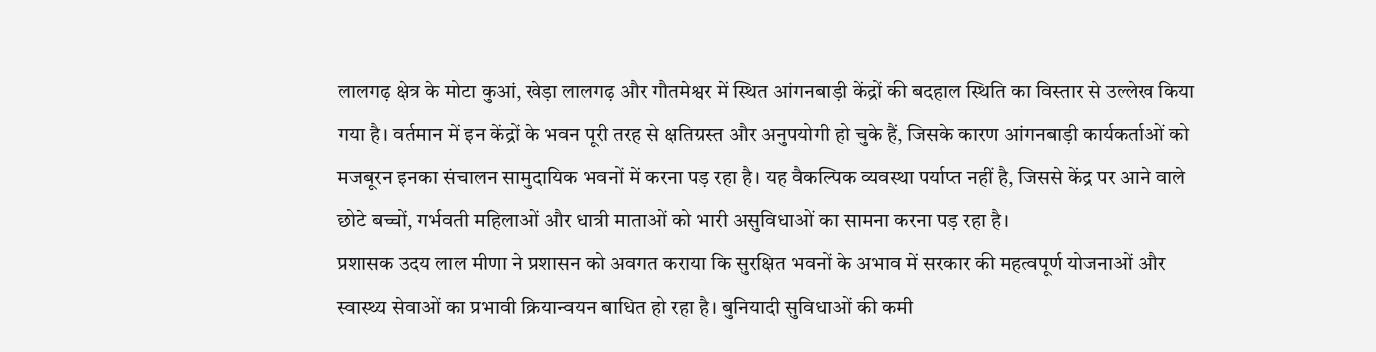लालगढ़ क्षेत्र के मोटा कुआं, खेड़ा लालगढ़ और गौतमेश्वर में स्थित आंगनबाड़ी केंद्रों की बदहाल स्थिति का विस्तार से उल्लेख किया गया है। वर्तमान में इन केंद्रों के भवन पूरी तरह से क्षतिग्रस्त और अनुपयोगी हो चुके हैं, जिसके कारण आंगनबाड़ी कार्यकर्ताओं को मजबूरन इनका संचालन सामुदायिक भवनों में करना पड़ रहा है। यह वैकल्पिक व्यवस्था पर्याप्त नहीं है, जिससे केंद्र पर आने वाले छोटे बच्चों, गर्भवती महिलाओं और धात्री माताओं को भारी असुविधाओं का सामना करना पड़ रहा है।
प्रशासक उदय लाल मीणा ने प्रशासन को अवगत कराया कि सुरक्षित भवनों के अभाव में सरकार की महत्वपूर्ण योजनाओं और स्वास्थ्य सेवाओं का प्रभावी क्रियान्वयन बाधित हो रहा है। बुनियादी सुविधाओं की कमी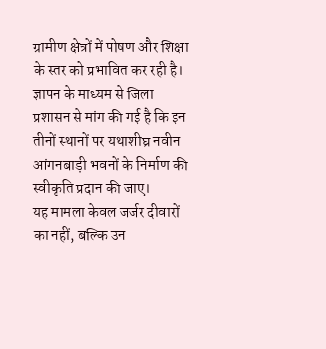ग्रामीण क्षेत्रों में पोषण और शिक्षा के स्तर को प्रभावित कर रही है। ज्ञापन के माध्यम से जिला प्रशासन से मांग की गई है कि इन तीनों स्थानों पर यथाशीघ्र नवीन आंगनबाड़ी भवनों के निर्माण की स्वीकृति प्रदान की जाए।
यह मामला केवल जर्जर दीवारों का नहीं, बल्कि उन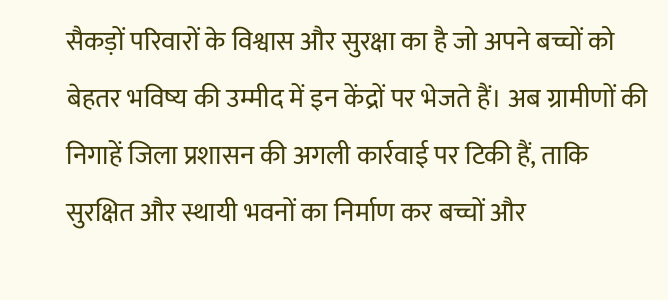सैकड़ों परिवारों के विश्वास और सुरक्षा का है जो अपने बच्चों को बेहतर भविष्य की उम्मीद में इन केंद्रों पर भेजते हैं। अब ग्रामीणों की निगाहें जिला प्रशासन की अगली कार्रवाई पर टिकी हैं, ताकि सुरक्षित और स्थायी भवनों का निर्माण कर बच्चों और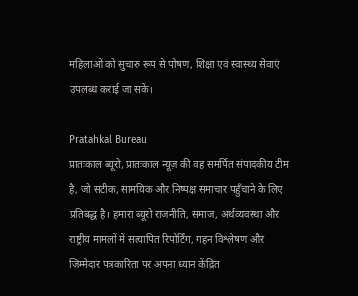महिलाओं को सुचारु रूप से पोषण, शिक्षा एवं स्वास्थ्य सेवाएं उपलब्ध कराई जा सकें।

Pratahkal Bureau
प्रातःकाल ब्यूरो, प्रातःकाल न्यूज़ की वह समर्पित संपादकीय टीम है, जो सटीक, सामयिक और निष्पक्ष समाचार पहुँचाने के लिए प्रतिबद्ध है। हमारा ब्यूरो राजनीति, समाज, अर्थव्यवस्था और राष्ट्रीय मामलों में सत्यापित रिपोर्टिंग, गहन विश्लेषण और जिम्मेदार पत्रकारिता पर अपना ध्यान केंद्रित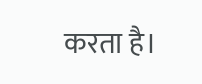करता है।